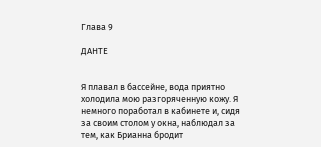Глава 9

ДАНТЕ


Я плавал в бассейне, вода приятно холодила мою разгоряченную кожу. Я немного поработал в кабинете и, сидя за своим столом у окна, наблюдал за тем, как Брианна бродит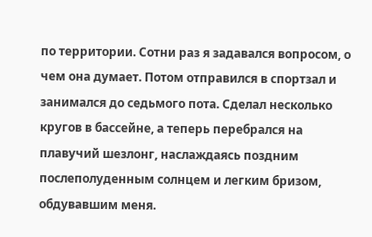по территории. Сотни раз я задавался вопросом, о чем она думает. Потом отправился в спортзал и занимался до седьмого пота. Сделал несколько кругов в бассейне, а теперь перебрался на плавучий шезлонг, наслаждаясь поздним послеполуденным солнцем и легким бризом, обдувавшим меня.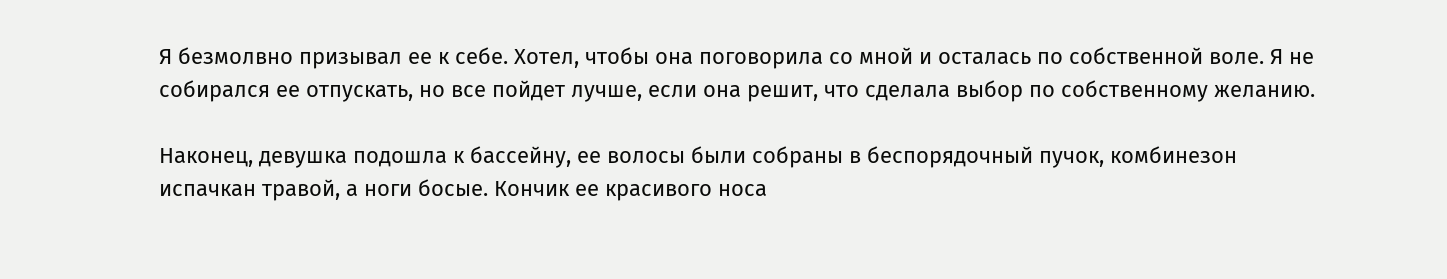Я безмолвно призывал ее к себе. Хотел, чтобы она поговорила со мной и осталась по собственной воле. Я не собирался ее отпускать, но все пойдет лучше, если она решит, что сделала выбор по собственному желанию.

Наконец, девушка подошла к бассейну, ее волосы были собраны в беспорядочный пучок, комбинезон испачкан травой, а ноги босые. Кончик ее красивого носа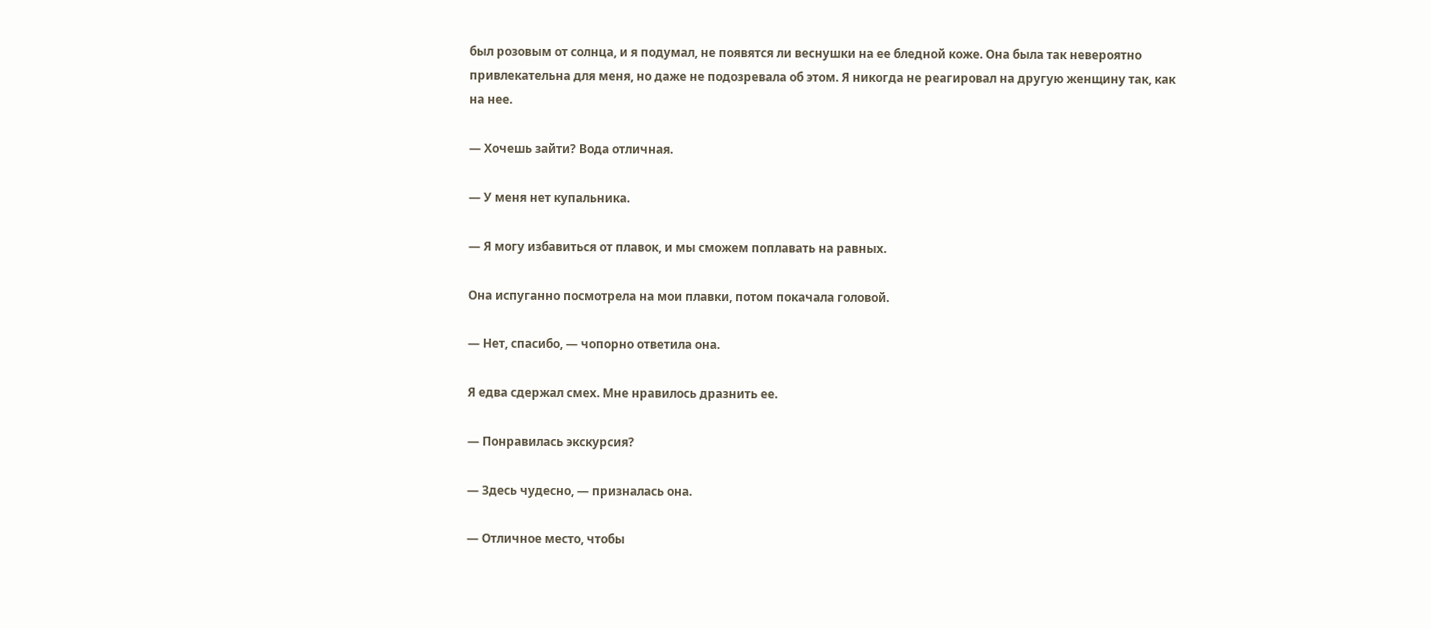был розовым от солнца, и я подумал, не появятся ли веснушки на ее бледной коже. Она была так невероятно привлекательна для меня, но даже не подозревала об этом. Я никогда не реагировал на другую женщину так, как на нее.

— Хочешь зайти? Вода отличная.

— У меня нет купальника.

— Я могу избавиться от плавок, и мы сможем поплавать на равных.

Она испуганно посмотрела на мои плавки, потом покачала головой.

— Нет, спасибо, — чопорно ответила она.

Я едва сдержал смех. Мне нравилось дразнить ее.

— Понравилась экскурсия?

— Здесь чудесно, — призналась она.

— Отличное место, чтобы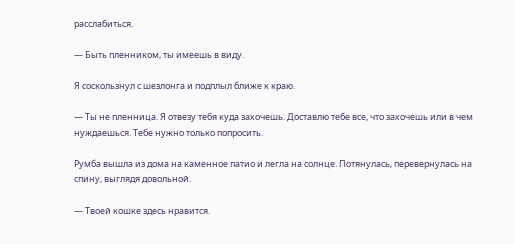расслабиться.

— Быть пленником, ты имеешь в виду.

Я соскользнул с шезлонга и подплыл ближе к краю.

— Ты не пленница. Я отвезу тебя куда захочешь. Доставлю тебе все, что захочешь или в чем нуждаешься. Тебе нужно только попросить.

Румба вышла из дома на каменное патио и легла на солнце. Потянулась, перевернулась на спину, выглядя довольной.

— Твоей кошке здесь нравится.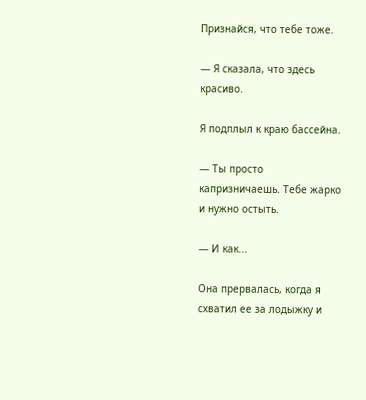Признайся, что тебе тоже.

— Я сказала, что здесь красиво.

Я подплыл к краю бассейна.

— Ты просто капризничаешь. Тебе жарко и нужно остыть.

— И как...

Она прервалась, когда я схватил ее за лодыжку и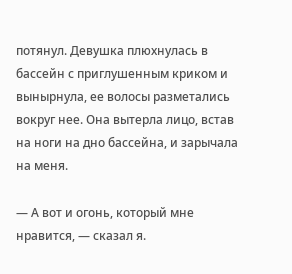потянул. Девушка плюхнулась в бассейн с приглушенным криком и вынырнула, ее волосы разметались вокруг нее. Она вытерла лицо, встав на ноги на дно бассейна, и зарычала на меня.

— А вот и огонь, который мне нравится, — сказал я.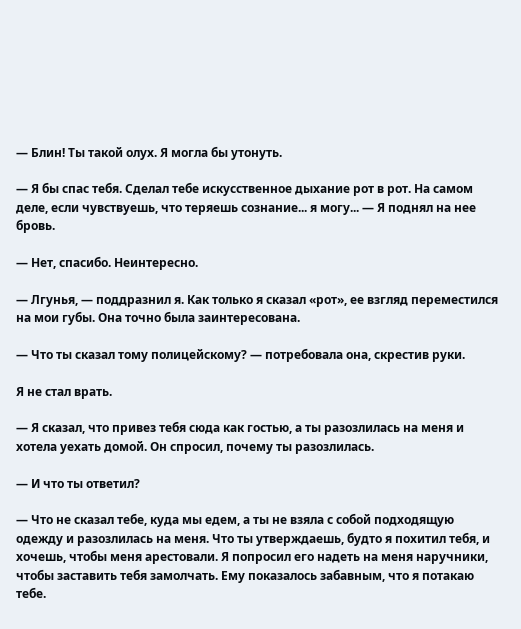— Блин! Ты такой олух. Я могла бы утонуть.

— Я бы спас тебя. Сделал тебе искусственное дыхание рот в рот. На самом деле, если чувствуешь, что теряешь сознание... я могу... — Я поднял на нее бровь.

— Нет, спасибо. Неинтересно.

— Лгунья, — поддразнил я. Как только я сказал «рот», ее взгляд переместился на мои губы. Она точно была заинтересована.

— Что ты сказал тому полицейскому? — потребовала она, скрестив руки.

Я не стал врать.

— Я сказал, что привез тебя сюда как гостью, а ты разозлилась на меня и хотела уехать домой. Он спросил, почему ты разозлилась.

— И что ты ответил?

— Что не сказал тебе, куда мы едем, а ты не взяла с собой подходящую одежду и разозлилась на меня. Что ты утверждаешь, будто я похитил тебя, и хочешь, чтобы меня арестовали. Я попросил его надеть на меня наручники, чтобы заставить тебя замолчать. Ему показалось забавным, что я потакаю тебе.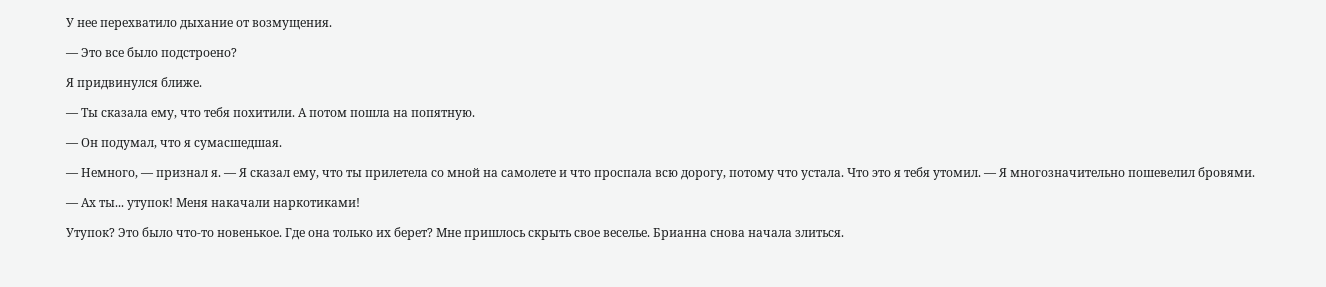У нее перехватило дыхание от возмущения.

— Это все было подстроено?

Я придвинулся ближе.

— Ты сказала ему, что тебя похитили. А потом пошла на попятную.

— Он подумал, что я сумасшедшая.

— Немного, — признал я. — Я сказал ему, что ты прилетела со мной на самолете и что проспала всю дорогу, потому что устала. Что это я тебя утомил. — Я многозначительно пошевелил бровями.

— Ах ты... утупок! Меня накачали наркотиками!

Утупок? Это было что-то новенькое. Где она только их берет? Мне пришлось скрыть свое веселье. Брианна снова начала злиться.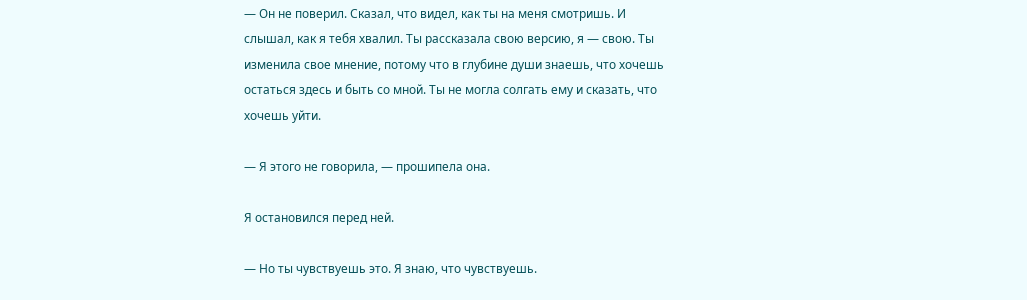— Он не поверил. Сказал, что видел, как ты на меня смотришь. И слышал, как я тебя хвалил. Ты рассказала свою версию, я — свою. Ты изменила свое мнение, потому что в глубине души знаешь, что хочешь остаться здесь и быть со мной. Ты не могла солгать ему и сказать, что хочешь уйти.

— Я этого не говорила, — прошипела она.

Я остановился перед ней.

— Но ты чувствуешь это. Я знаю, что чувствуешь.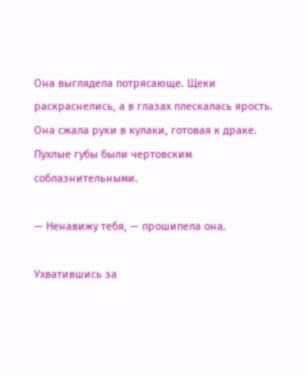Она выглядела потрясающе. Щеки раскраснелись, а в глазах плескалась ярость. Она сжала руки в кулаки, готовая к драке. Пухлые губы были чертовским соблазнительными.

— Ненавижу тебя, — прошипела она.

Ухватившись за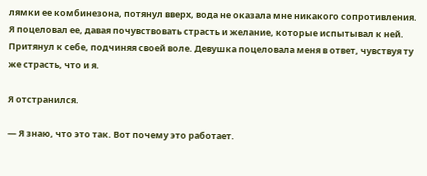лямки ее комбинезона, потянул вверх, вода не оказала мне никакого сопротивления. Я поцеловал ее, давая почувствовать страсть и желание, которые испытывал к ней. Притянул к себе, подчиняя своей воле. Девушка поцеловала меня в ответ, чувствуя ту же страсть, что и я.

Я отстранился.

— Я знаю, что это так. Вот почему это работает.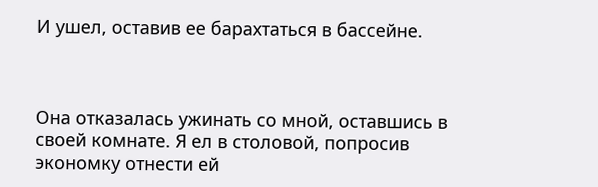И ушел, оставив ее барахтаться в бассейне.



Она отказалась ужинать со мной, оставшись в своей комнате. Я ел в столовой, попросив экономку отнести ей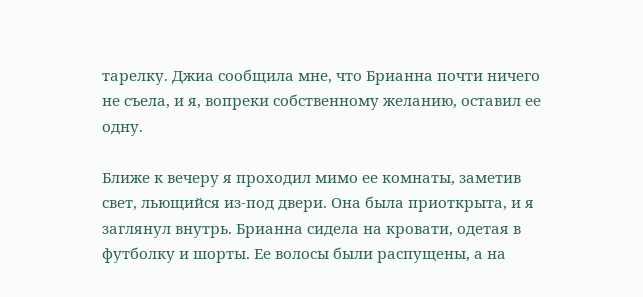тарелку. Джиа сообщила мне, что Брианна почти ничего не съела, и я, вопреки собственному желанию, оставил ее одну.

Ближе к вечеру я проходил мимо ее комнаты, заметив свет, льющийся из-под двери. Она была приоткрыта, и я заглянул внутрь. Брианна сидела на кровати, одетая в футболку и шорты. Ее волосы были распущены, а на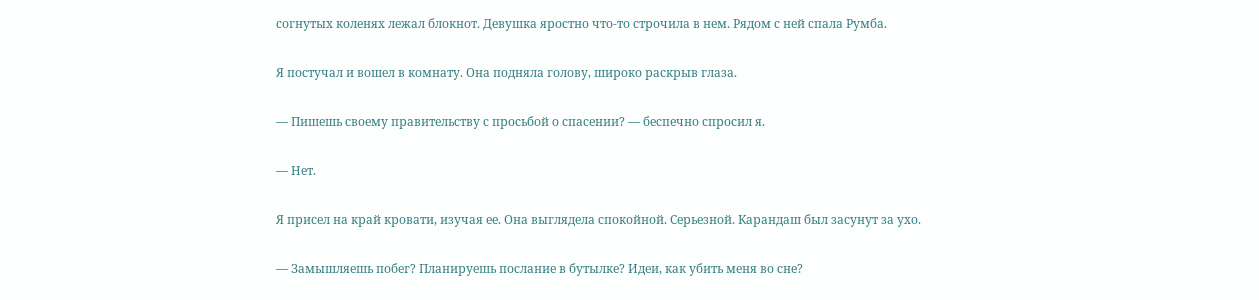согнутых коленях лежал блокнот. Девушка яростно что-то строчила в нем. Рядом с ней спала Румба.

Я постучал и вошел в комнату. Она подняла голову, широко раскрыв глаза.

— Пишешь своему правительству с просьбой о спасении? — беспечно спросил я.

— Нет.

Я присел на край кровати, изучая ее. Она выглядела спокойной. Серьезной. Карандаш был засунут за ухо.

— Замышляешь побег? Планируешь послание в бутылке? Идеи, как убить меня во сне?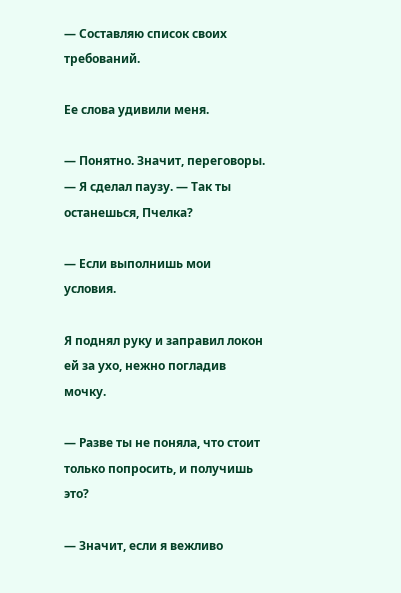— Составляю список своих требований.

Ее слова удивили меня.

— Понятно. Значит, переговоры. — Я сделал паузу. — Так ты останешься, Пчелка?

— Если выполнишь мои условия.

Я поднял руку и заправил локон ей за ухо, нежно погладив мочку.

— Разве ты не поняла, что стоит только попросить, и получишь это?

— Значит, если я вежливо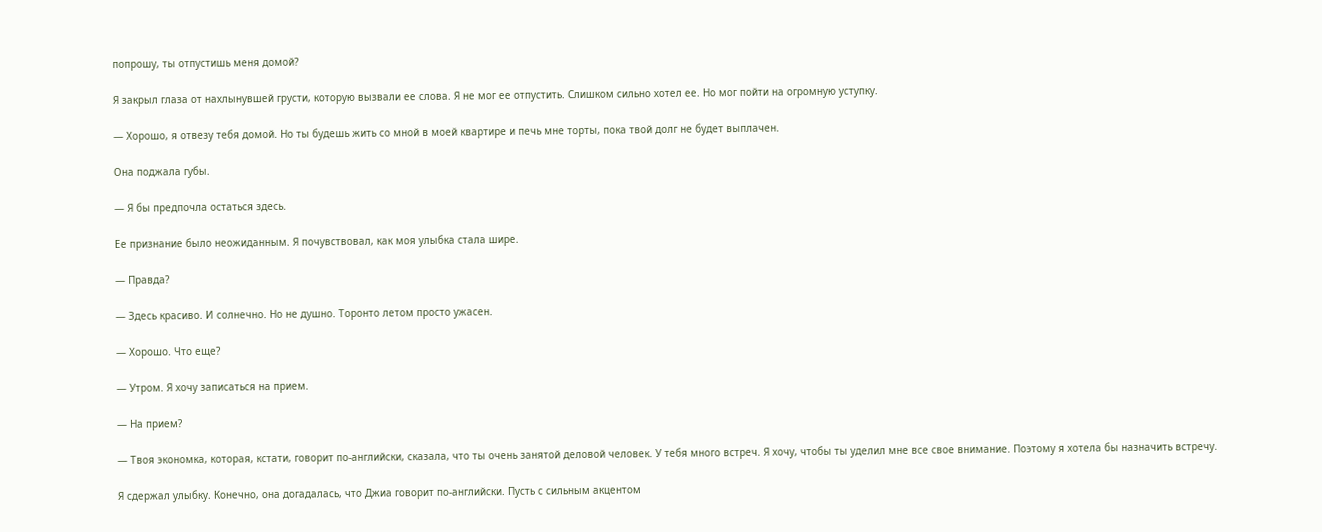попрошу, ты отпустишь меня домой?

Я закрыл глаза от нахлынувшей грусти, которую вызвали ее слова. Я не мог ее отпустить. Слишком сильно хотел ее. Но мог пойти на огромную уступку.

— Хорошо, я отвезу тебя домой. Но ты будешь жить со мной в моей квартире и печь мне торты, пока твой долг не будет выплачен.

Она поджала губы.

— Я бы предпочла остаться здесь.

Ее признание было неожиданным. Я почувствовал, как моя улыбка стала шире.

— Правда?

— Здесь красиво. И солнечно. Но не душно. Торонто летом просто ужасен.

— Хорошо. Что еще?

— Утром. Я хочу записаться на прием.

— На прием?

— Твоя экономка, которая, кстати, говорит по-английски, сказала, что ты очень занятой деловой человек. У тебя много встреч. Я хочу, чтобы ты уделил мне все свое внимание. Поэтому я хотела бы назначить встречу.

Я сдержал улыбку. Конечно, она догадалась, что Джиа говорит по-английски. Пусть с сильным акцентом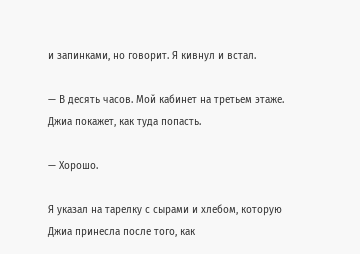и запинками, но говорит. Я кивнул и встал.

— В десять часов. Мой кабинет на третьем этаже. Джиа покажет, как туда попасть.

— Хорошо.

Я указал на тарелку с сырами и хлебом, которую Джиа принесла после того, как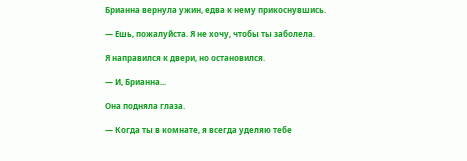Брианна вернула ужин, едва к нему прикоснувшись.

— Ешь, пожалуйста. Я не хочу, чтобы ты заболела.

Я направился к двери, но остановился.

— И, Брианна...

Она подняла глаза.

— Когда ты в комнате, я всегда уделяю тебе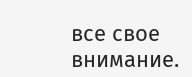все свое внимание.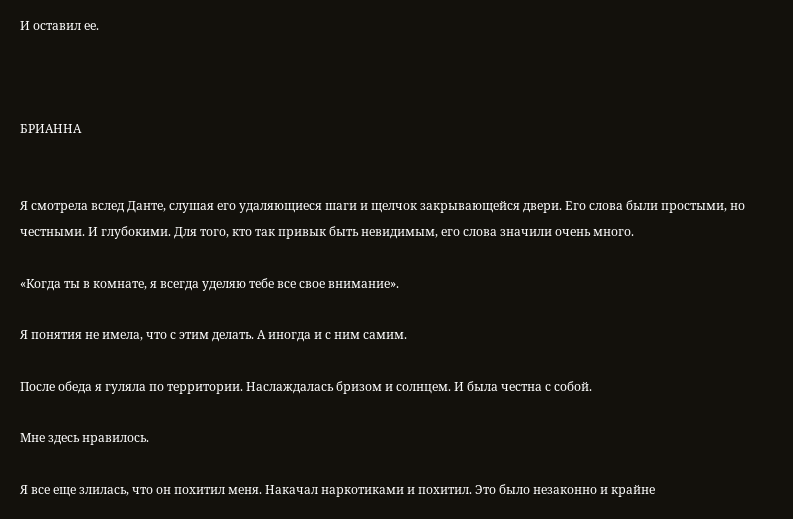И оставил ее.



БРИАННА


Я смотрела вслед Данте, слушая его удаляющиеся шаги и щелчок закрывающейся двери. Его слова были простыми, но честными. И глубокими. Для того, кто так привык быть невидимым, его слова значили очень много.

«Когда ты в комнате, я всегда уделяю тебе все свое внимание».

Я понятия не имела, что с этим делать. А иногда и с ним самим.

После обеда я гуляла по территории. Наслаждалась бризом и солнцем. И была честна с собой.

Мне здесь нравилось.

Я все еще злилась, что он похитил меня. Накачал наркотиками и похитил. Это было незаконно и крайне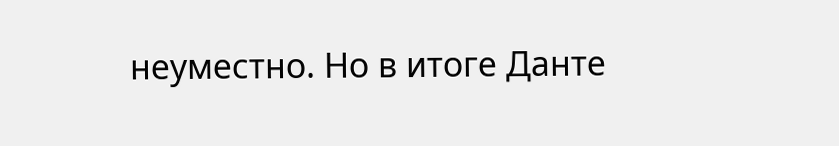неуместно. Но в итоге Данте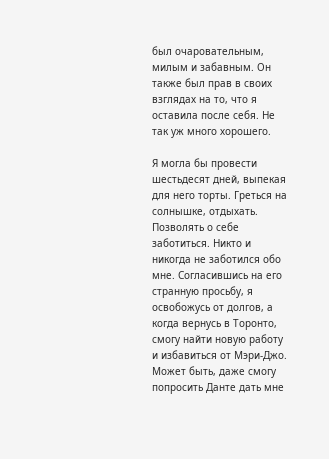был очаровательным, милым и забавным. Он также был прав в своих взглядах на то, что я оставила после себя. Не так уж много хорошего.

Я могла бы провести шестьдесят дней, выпекая для него торты. Греться на солнышке, отдыхать. Позволять о себе заботиться. Никто и никогда не заботился обо мне. Согласившись на его странную просьбу, я освобожусь от долгов, а когда вернусь в Торонто, смогу найти новую работу и избавиться от Мэри-Джо. Может быть, даже смогу попросить Данте дать мне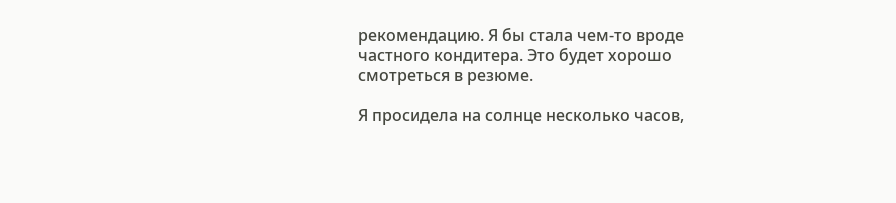рекомендацию. Я бы стала чем-то вроде частного кондитера. Это будет хорошо смотреться в резюме.

Я просидела на солнце несколько часов,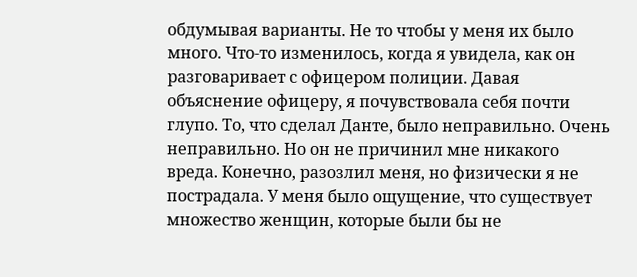обдумывая варианты. Не то чтобы у меня их было много. Что-то изменилось, когда я увидела, как он разговаривает с офицером полиции. Давая объяснение офицеру, я почувствовала себя почти глупо. То, что сделал Данте, было неправильно. Очень неправильно. Но он не причинил мне никакого вреда. Конечно, разозлил меня, но физически я не пострадала. У меня было ощущение, что существует множество женщин, которые были бы не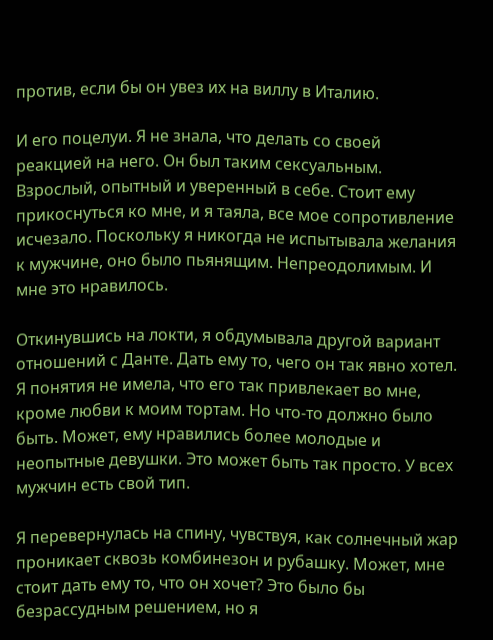против, если бы он увез их на виллу в Италию.

И его поцелуи. Я не знала, что делать со своей реакцией на него. Он был таким сексуальным. Взрослый, опытный и уверенный в себе. Стоит ему прикоснуться ко мне, и я таяла, все мое сопротивление исчезало. Поскольку я никогда не испытывала желания к мужчине, оно было пьянящим. Непреодолимым. И мне это нравилось.

Откинувшись на локти, я обдумывала другой вариант отношений с Данте. Дать ему то, чего он так явно хотел. Я понятия не имела, что его так привлекает во мне, кроме любви к моим тортам. Но что-то должно было быть. Может, ему нравились более молодые и неопытные девушки. Это может быть так просто. У всех мужчин есть свой тип.

Я перевернулась на спину, чувствуя, как солнечный жар проникает сквозь комбинезон и рубашку. Может, мне стоит дать ему то, что он хочет? Это было бы безрассудным решением, но я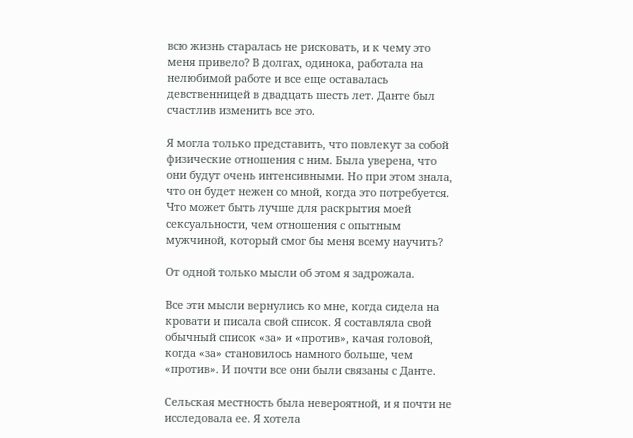всю жизнь старалась не рисковать, и к чему это меня привело? В долгах, одинока, работала на нелюбимой работе и все еще оставалась девственницей в двадцать шесть лет. Данте был счастлив изменить все это.

Я могла только представить, что повлекут за собой физические отношения с ним. Была уверена, что они будут очень интенсивными. Но при этом знала, что он будет нежен со мной, когда это потребуется. Что может быть лучше для раскрытия моей сексуальности, чем отношения с опытным мужчиной, который смог бы меня всему научить?

От одной только мысли об этом я задрожала.

Все эти мысли вернулись ко мне, когда сидела на кровати и писала свой список. Я составляла свой обычный список «за» и «против», качая головой, когда «за» становилось намного больше, чем «против». И почти все они были связаны с Данте.

Сельская местность была невероятной, и я почти не исследовала ее. Я хотела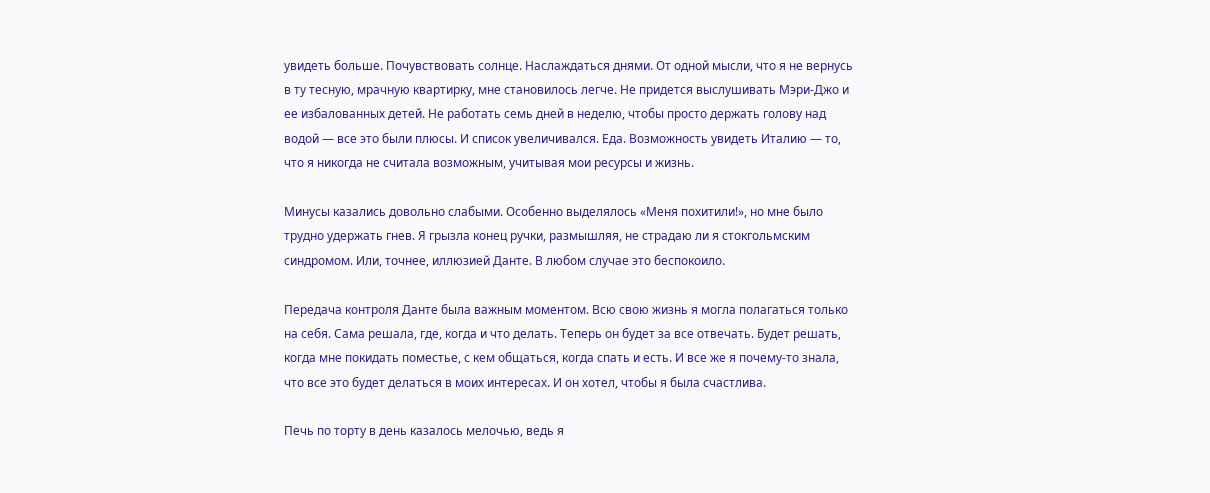увидеть больше. Почувствовать солнце. Наслаждаться днями. От одной мысли, что я не вернусь в ту тесную, мрачную квартирку, мне становилось легче. Не придется выслушивать Мэри-Джо и ее избалованных детей. Не работать семь дней в неделю, чтобы просто держать голову над водой — все это были плюсы. И список увеличивался. Еда. Возможность увидеть Италию — то, что я никогда не считала возможным, учитывая мои ресурсы и жизнь.

Минусы казались довольно слабыми. Особенно выделялось «Меня похитили!», но мне было трудно удержать гнев. Я грызла конец ручки, размышляя, не страдаю ли я стокгольмским синдромом. Или, точнее, иллюзией Данте. В любом случае это беспокоило.

Передача контроля Данте была важным моментом. Всю свою жизнь я могла полагаться только на себя. Сама решала, где, когда и что делать. Теперь он будет за все отвечать. Будет решать, когда мне покидать поместье, с кем общаться, когда спать и есть. И все же я почему-то знала, что все это будет делаться в моих интересах. И он хотел, чтобы я была счастлива.

Печь по торту в день казалось мелочью, ведь я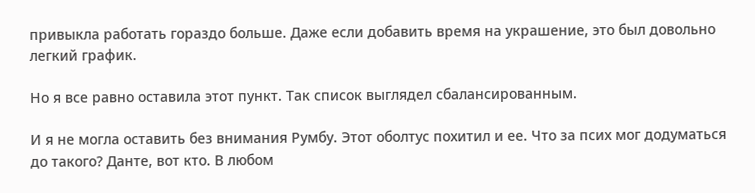привыкла работать гораздо больше. Даже если добавить время на украшение, это был довольно легкий график.

Но я все равно оставила этот пункт. Так список выглядел сбалансированным.

И я не могла оставить без внимания Румбу. Этот оболтус похитил и ее. Что за псих мог додуматься до такого? Данте, вот кто. В любом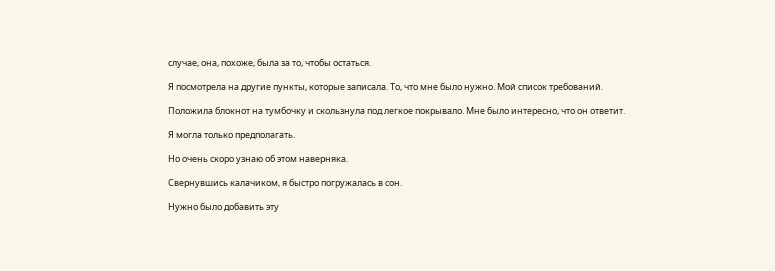случае, она, похоже, была за то, чтобы остаться.

Я посмотрела на другие пункты, которые записала. То, что мне было нужно. Мой список требований.

Положила блокнот на тумбочку и скользнула под легкое покрывало. Мне было интересно, что он ответит.

Я могла только предполагать.

Но очень скоро узнаю об этом наверняка.

Свернувшись калачиком, я быстро погружалась в сон.

Нужно было добавить эту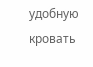удобную кровать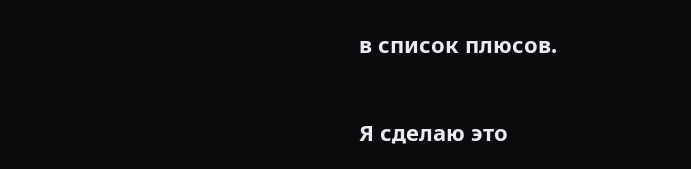в список плюсов.

Я сделаю это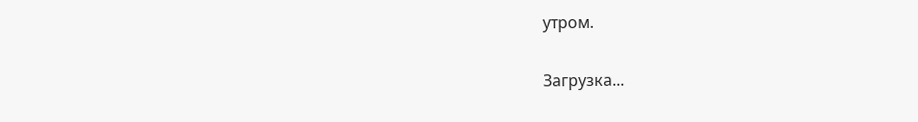утром.

Загрузка...